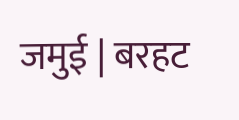जमुई | बरहट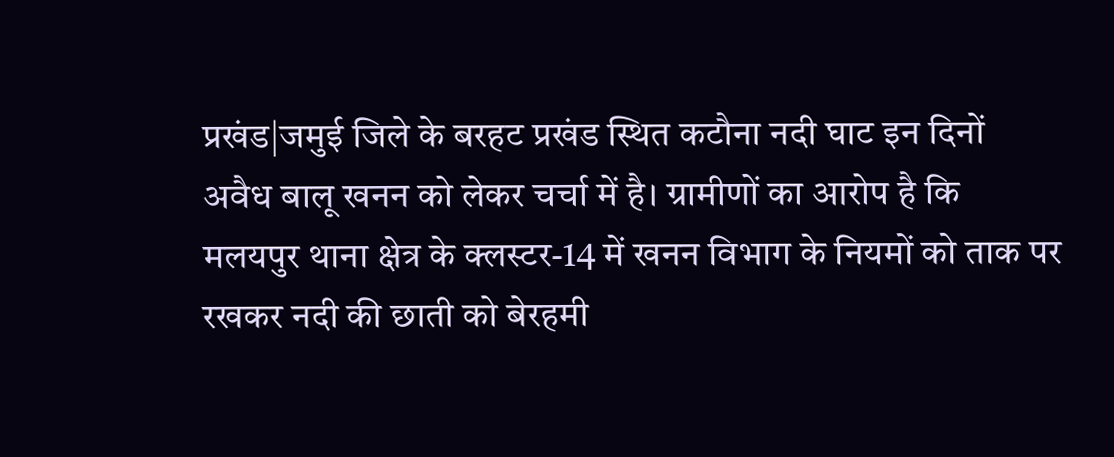प्रखंड|जमुई जिले के बरहट प्रखंड स्थित कटौना नदी घाट इन दिनों अवैध बालू खनन को लेकर चर्चा में है। ग्रामीणों का आरोप है कि मलयपुर थाना क्षेत्र के क्लस्टर-14 में खनन विभाग के नियमों को ताक पर रखकर नदी की छाती को बेरहमी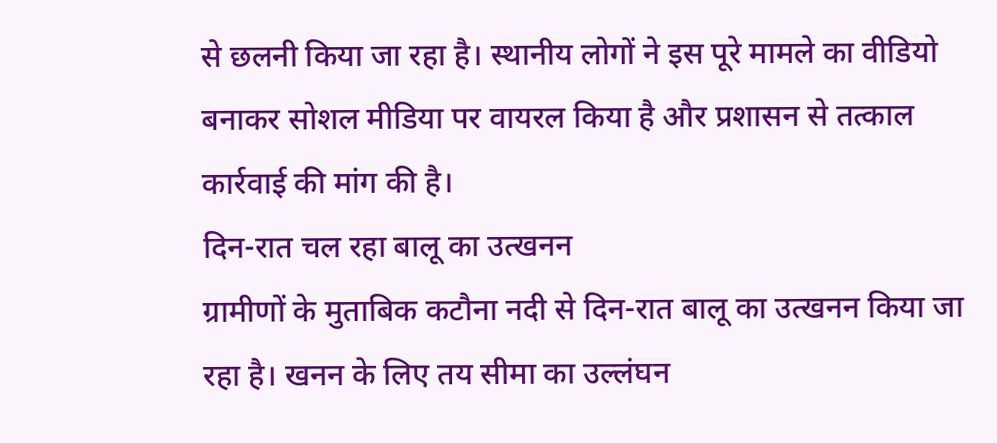से छलनी किया जा रहा है। स्थानीय लोगों ने इस पूरे मामले का वीडियो बनाकर सोशल मीडिया पर वायरल किया है और प्रशासन से तत्काल कार्रवाई की मांग की है।
दिन-रात चल रहा बालू का उत्खनन
ग्रामीणों के मुताबिक कटौना नदी से दिन-रात बालू का उत्खनन किया जा रहा है। खनन के लिए तय सीमा का उल्लंघन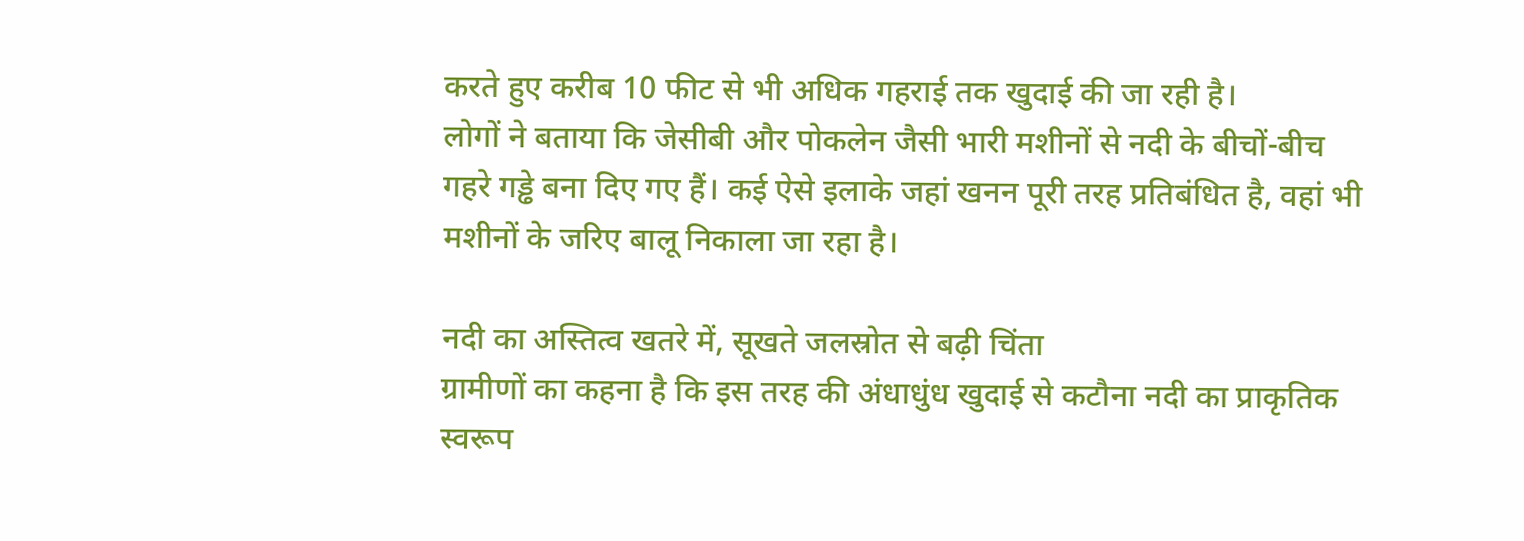करते हुए करीब 10 फीट से भी अधिक गहराई तक खुदाई की जा रही है।
लोगों ने बताया कि जेसीबी और पोकलेन जैसी भारी मशीनों से नदी के बीचों-बीच गहरे गड्ढे बना दिए गए हैं। कई ऐसे इलाके जहां खनन पूरी तरह प्रतिबंधित है, वहां भी मशीनों के जरिए बालू निकाला जा रहा है।

नदी का अस्तित्व खतरे में, सूखते जलस्रोत से बढ़ी चिंता
ग्रामीणों का कहना है कि इस तरह की अंधाधुंध खुदाई से कटौना नदी का प्राकृतिक स्वरूप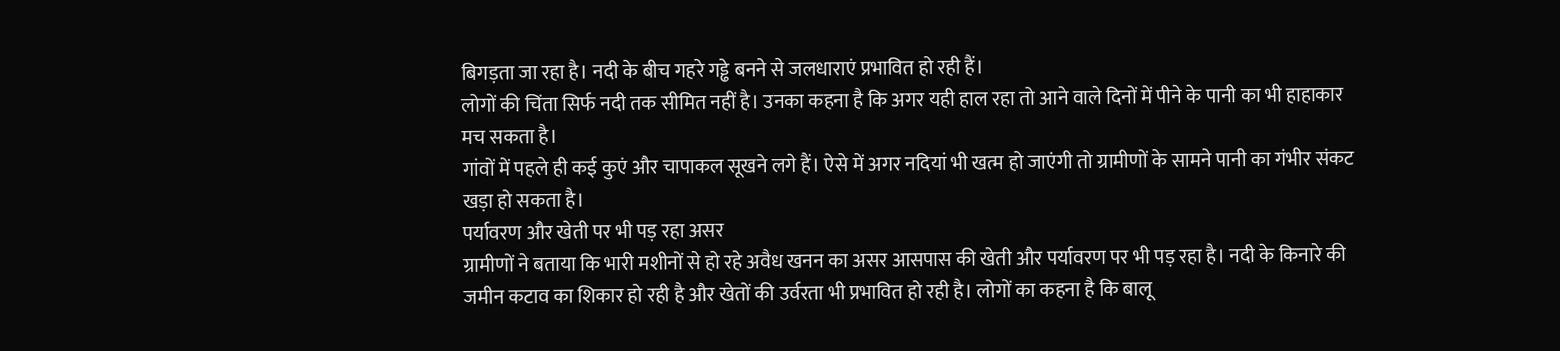बिगड़ता जा रहा है। नदी के बीच गहरे गड्ढे बनने से जलधाराएं प्रभावित हो रही हैं।
लोगों की चिंता सिर्फ नदी तक सीमित नहीं है। उनका कहना है कि अगर यही हाल रहा तो आने वाले दिनों में पीने के पानी का भी हाहाकार मच सकता है।
गांवों में पहले ही कई कुएं और चापाकल सूखने लगे हैं। ऐसे में अगर नदियां भी खत्म हो जाएंगी तो ग्रामीणों के सामने पानी का गंभीर संकट खड़ा हो सकता है।
पर्यावरण और खेती पर भी पड़ रहा असर
ग्रामीणों ने बताया कि भारी मशीनों से हो रहे अवैध खनन का असर आसपास की खेती और पर्यावरण पर भी पड़ रहा है। नदी के किनारे की जमीन कटाव का शिकार हो रही है और खेतों की उर्वरता भी प्रभावित हो रही है। लोगों का कहना है कि बालू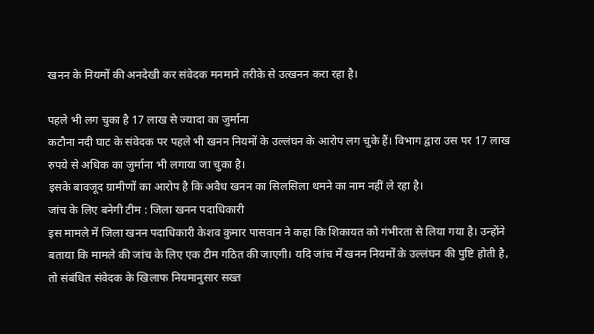खनन के नियमों की अनदेखी कर संवेदक मनमाने तरीके से उत्खनन करा रहा है।

पहले भी लग चुका है 17 लाख से ज्यादा का जुर्माना
कटौना नदी घाट के संवेदक पर पहले भी खनन नियमों के उल्लंघन के आरोप लग चुके हैं। विभाग द्वारा उस पर 17 लाख रुपये से अधिक का जुर्माना भी लगाया जा चुका है।
इसके बावजूद ग्रामीणों का आरोप है कि अवैध खनन का सिलसिला थमने का नाम नहीं ले रहा है।
जांच के लिए बनेगी टीम : जिला खनन पदाधिकारी
इस मामले में जिला खनन पदाधिकारी केशव कुमार पासवान ने कहा कि शिकायत को गंभीरता से लिया गया है। उन्होंने बताया कि मामले की जांच के लिए एक टीम गठित की जाएगी। यदि जांच में खनन नियमों के उल्लंघन की पुष्टि होती है, तो संबंधित संवेदक के खिलाफ नियमानुसार सख्त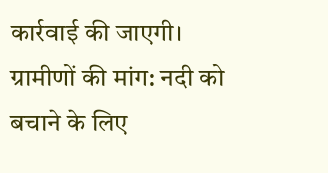कार्रवाई की जाएगी।
ग्रामीणों की मांग: नदी को बचाने के लिए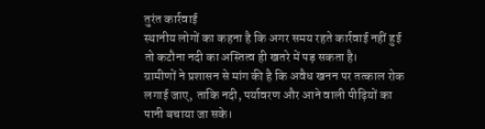तुरंत कार्रवाई
स्थानीय लोगों का कहना है कि अगर समय रहते कार्रवाई नहीं हुई तो कटौना नदी का अस्तित्व ही खतरे में पड़ सकता है।
ग्रामीणों ने प्रशासन से मांग की है कि अवैध खनन पर तत्काल रोक लगाई जाए, ताकि नदी, पर्यावरण और आने वाली पीढ़ियों का पानी बचाया जा सके।